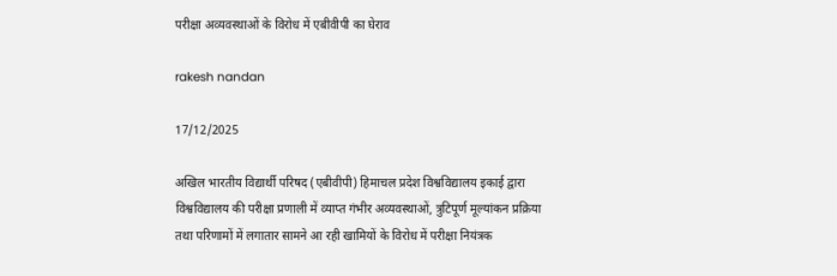परीक्षा अव्यवस्थाओं के विरोध में एबीवीपी का घेराव

rakesh nandan

17/12/2025

अखिल भारतीय विद्यार्थी परिषद (एबीवीपी) हिमाचल प्रदेश विश्वविद्यालय इकाई द्वारा विश्वविद्यालय की परीक्षा प्रणाली में व्याप्त गंभीर अव्यवस्थाओं, त्रुटिपूर्ण मूल्यांकन प्रक्रिया तथा परिणामों में लगातार सामने आ रही खामियों के विरोध में परीक्षा नियंत्रक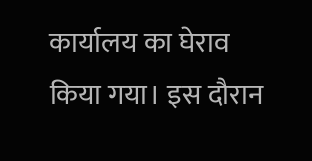कार्यालय का घेराव किया गया। इस दौरान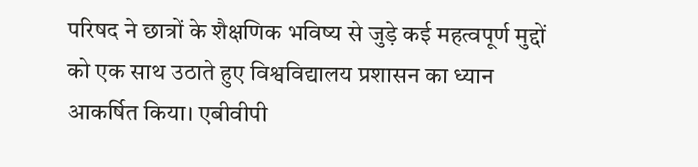परिषद ने छात्रों के शैक्षणिक भविष्य से जुड़े कई महत्वपूर्ण मुद्दों को एक साथ उठाते हुए विश्वविद्यालय प्रशासन का ध्यान आकर्षित किया। एबीवीपी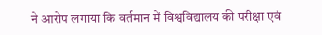ने आरोप लगाया कि वर्तमान में विश्वविद्यालय की परीक्षा एवं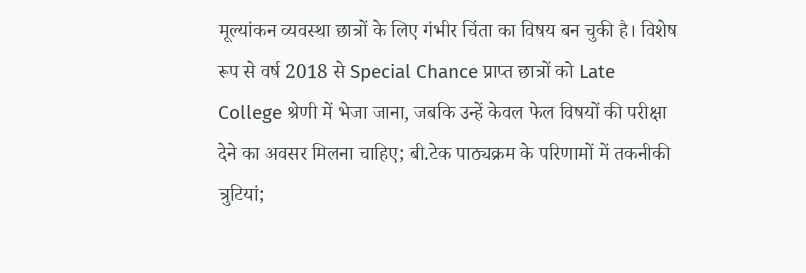मूल्यांकन व्यवस्था छात्रों के लिए गंभीर चिंता का विषय बन चुकी है। विशेष रूप से वर्ष 2018 से Special Chance प्राप्त छात्रों को Late College श्रेणी में भेजा जाना, जबकि उन्हें केवल फेल विषयों की परीक्षा देने का अवसर मिलना चाहिए; बी.टेक पाठ्यक्रम के परिणामों में तकनीकी त्रुटियां;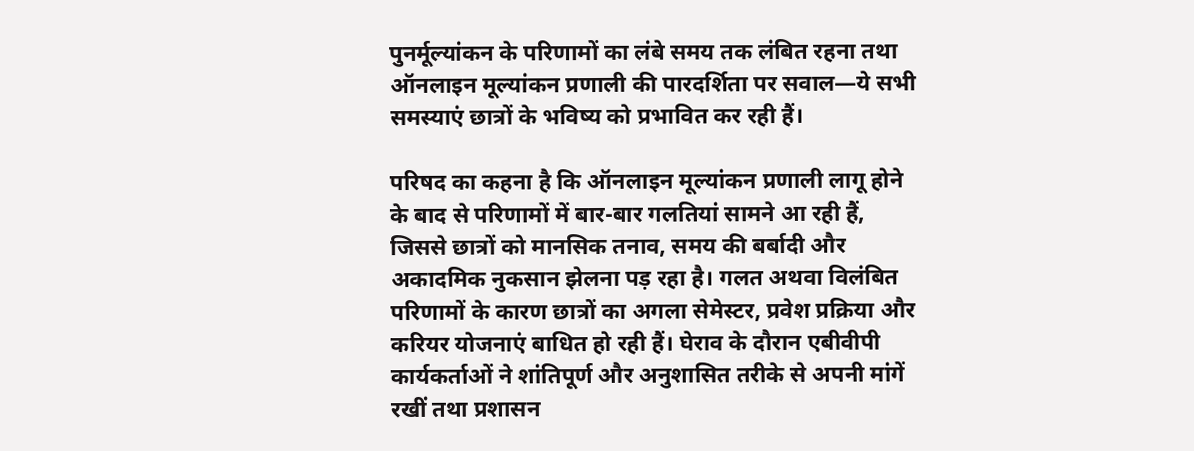पुनर्मूल्यांकन के परिणामों का लंबे समय तक लंबित रहना तथा ऑनलाइन मूल्यांकन प्रणाली की पारदर्शिता पर सवाल—ये सभी समस्याएं छात्रों के भविष्य को प्रभावित कर रही हैं।

परिषद का कहना है कि ऑनलाइन मूल्यांकन प्रणाली लागू होने के बाद से परिणामों में बार-बार गलतियां सामने आ रही हैं, जिससे छात्रों को मानसिक तनाव, समय की बर्बादी और अकादमिक नुकसान झेलना पड़ रहा है। गलत अथवा विलंबित परिणामों के कारण छात्रों का अगला सेमेस्टर, प्रवेश प्रक्रिया और करियर योजनाएं बाधित हो रही हैं। घेराव के दौरान एबीवीपी कार्यकर्ताओं ने शांतिपूर्ण और अनुशासित तरीके से अपनी मांगें रखीं तथा प्रशासन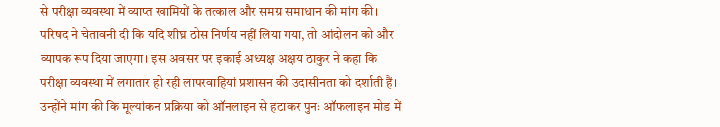से परीक्षा व्यवस्था में व्याप्त खामियों के तत्काल और समग्र समाधान की मांग की। परिषद ने चेतावनी दी कि यदि शीघ्र ठोस निर्णय नहीं लिया गया, तो आंदोलन को और व्यापक रूप दिया जाएगा। इस अवसर पर इकाई अध्यक्ष अक्षय ठाकुर ने कहा कि परीक्षा व्यवस्था में लगातार हो रही लापरवाहियां प्रशासन की उदासीनता को दर्शाती हैं। उन्होंने मांग की कि मूल्यांकन प्रक्रिया को ऑनलाइन से हटाकर पुनः ऑफलाइन मोड में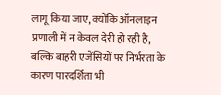लागू किया जाए, क्योंकि ऑनलाइन प्रणाली में न केवल देरी हो रही है, बल्कि बाहरी एजेंसियों पर निर्भरता के कारण पारदर्शिता भी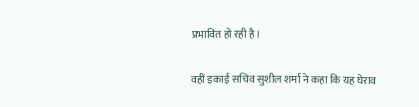प्रभावित हो रही है।

वहीं इकाई सचिव सुशील शर्मा ने कहा कि यह घेराव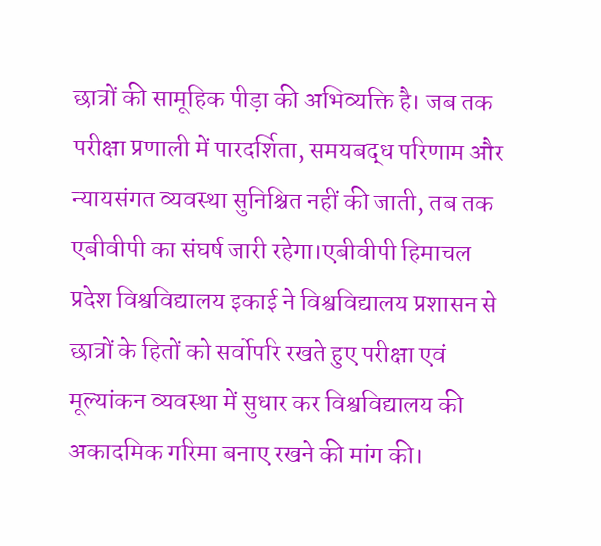छात्रों की सामूहिक पीड़ा की अभिव्यक्ति है। जब तक परीक्षा प्रणाली में पारदर्शिता, समयबद्ध परिणाम और न्यायसंगत व्यवस्था सुनिश्चित नहीं की जाती, तब तक एबीवीपी का संघर्ष जारी रहेगा।एबीवीपी हिमाचल प्रदेश विश्वविद्यालय इकाई ने विश्वविद्यालय प्रशासन से छात्रों के हितों को सर्वोपरि रखते हुए परीक्षा एवं मूल्यांकन व्यवस्था में सुधार कर विश्वविद्यालय की अकादमिक गरिमा बनाए रखने की मांग की।